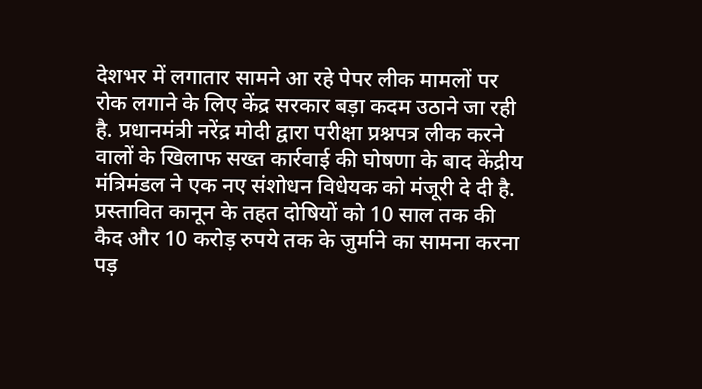देशभर में लगातार सामने आ रहे पेपर लीक मामलों पर रोक लगाने के लिए केंद्र सरकार बड़ा कदम उठाने जा रही है. प्रधानमंत्री नरेंद्र मोदी द्वारा परीक्षा प्रश्नपत्र लीक करने वालों के खिलाफ सख्त कार्रवाई की घोषणा के बाद केंद्रीय मंत्रिमंडल ने एक नए संशोधन विधेयक को मंजूरी दे दी है. प्रस्तावित कानून के तहत दोषियों को 10 साल तक की कैद और 10 करोड़ रुपये तक के जुर्माने का सामना करना पड़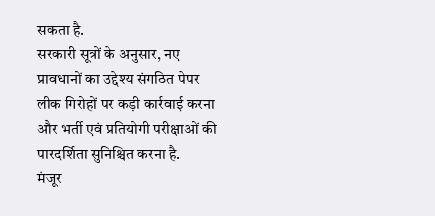सकता है.
सरकारी सूत्रों के अनुसार, नए प्रावधानों का उद्देश्य संगठित पेपर लीक गिरोहों पर कड़ी कार्रवाई करना और भर्ती एवं प्रतियोगी परीक्षाओं की पारदर्शिता सुनिश्चित करना है.
मंजूर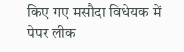किए गए मसौदा विधेयक में पेपर लीक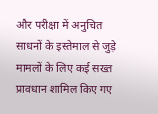और परीक्षा में अनुचित साधनों के इस्तेमाल से जुड़े मामलों के लिए कई सख्त प्रावधान शामिल किए गए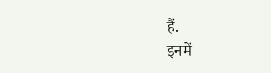हैं.
इनमें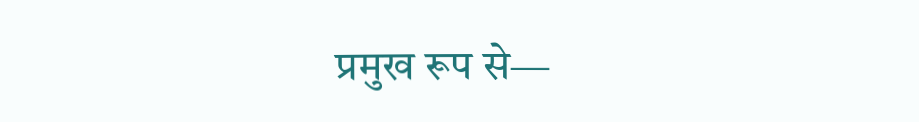प्रमुख रूप से—